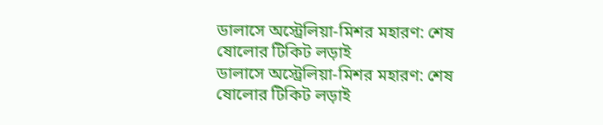ডালাসে অস্ট্রেলিয়া-মিশর মহারণ: শেষ ষোলোর টিকিট লড়াই
ডালাসে অস্ট্রেলিয়া-মিশর মহারণ: শেষ ষোলোর টিকিট লড়াই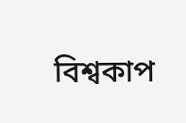বিশ্বকাপ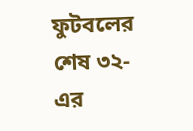ফুটবলের শেষ ৩২-এর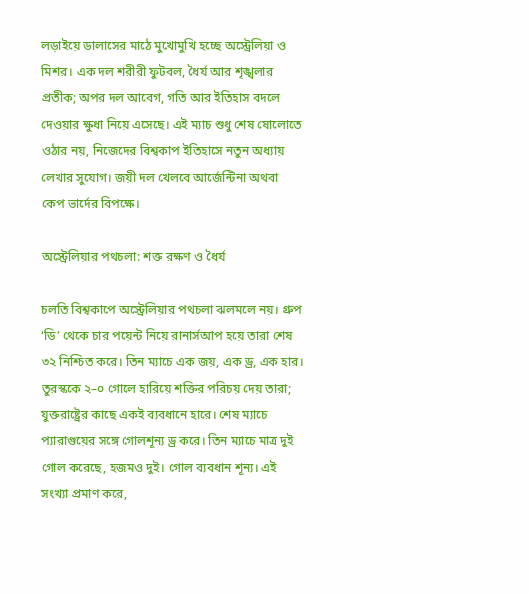লড়াইয়ে ডালাসের মাঠে মুখোমুখি হচ্ছে অস্ট্রেলিয়া ও মিশর। এক দল শরীরী ফুটবল, ধৈর্য আর শৃঙ্খলার প্রতীক; অপর দল আবেগ, গতি আর ইতিহাস বদলে দেওয়ার ক্ষুধা নিয়ে এসেছে। এই ম্যাচ শুধু শেষ ষোলোতে ওঠার নয়, নিজেদের বিশ্বকাপ ইতিহাসে নতুন অধ্যায় লেখার সুযোগ। জয়ী দল খেলবে আর্জেন্টিনা অথবা কেপ ভার্দের বিপক্ষে।

অস্ট্রেলিয়ার পথচলা: শক্ত রক্ষণ ও ধৈর্য

চলতি বিশ্বকাপে অস্ট্রেলিয়ার পথচলা ঝলমলে নয়। গ্রুপ ‘ডি’ থেকে চার পয়েন্ট নিয়ে রানার্সআপ হয়ে তারা শেষ ৩২ নিশ্চিত করে। তিন ম্যাচে এক জয়, এক ড্র, এক হার। তুরস্ককে ২–০ গোলে হারিয়ে শক্তির পরিচয় দেয় তারা; যুক্তরাষ্ট্রের কাছে একই ব্যবধানে হারে। শেষ ম্যাচে প্যারাগুয়ের সঙ্গে গোলশূন্য ড্র করে। তিন ম্যাচে মাত্র দুই গোল করেছে, হজমও দুই। গোল ব্যবধান শূন্য। এই সংখ্যা প্রমাণ করে,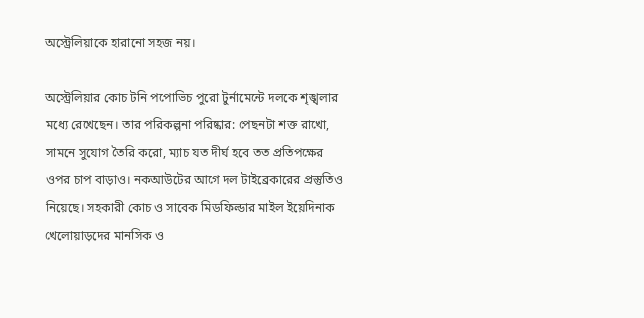অস্ট্রেলিয়াকে হারানো সহজ নয়।

অস্ট্রেলিয়ার কোচ টনি পপোভিচ পুরো টুর্নামেন্টে দলকে শৃঙ্খলার মধ্যে রেখেছেন। তার পরিকল্পনা পরিষ্কার: পেছনটা শক্ত রাখো, সামনে সুযোগ তৈরি করো, ম্যাচ যত দীর্ঘ হবে তত প্রতিপক্ষের ওপর চাপ বাড়াও। নকআউটের আগে দল টাইব্রেকারের প্রস্তুতিও নিয়েছে। সহকারী কোচ ও সাবেক মিডফিল্ডার মাইল ইয়েদিনাক খেলোয়াড়দের মানসিক ও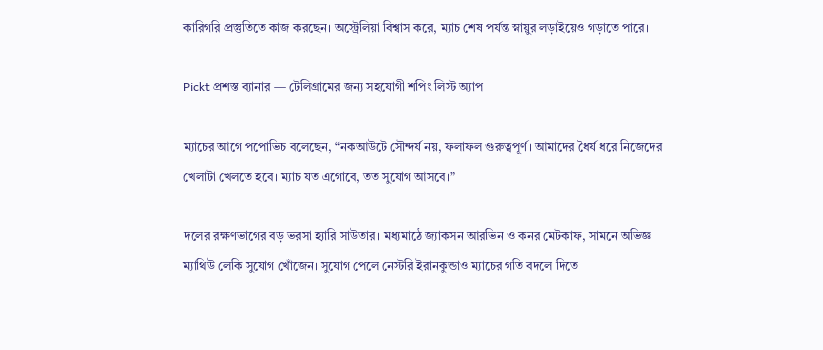কারিগরি প্রস্তুতিতে কাজ করছেন। অস্ট্রেলিয়া বিশ্বাস করে, ম্যাচ শেষ পর্যন্ত স্নায়ুর লড়াইয়েও গড়াতে পারে।

Pickt প্রশস্ত ব্যানার — টেলিগ্রামের জন্য সহযোগী শপিং লিস্ট অ্যাপ

ম্যাচের আগে পপোভিচ বলেছেন, “নকআউটে সৌন্দর্য নয়, ফলাফল গুরুত্বপূর্ণ। আমাদের ধৈর্য ধরে নিজেদের খেলাটা খেলতে হবে। ম্যাচ যত এগোবে, তত সুযোগ আসবে।”

দলের রক্ষণভাগের বড় ভরসা হ্যারি সাউতার। মধ্যমাঠে জ্যাকসন আরভিন ও কনর মেটকাফ, সামনে অভিজ্ঞ ম্যাথিউ লেকি সুযোগ খোঁজেন। সুযোগ পেলে নেস্টরি ইরানকুন্ডাও ম্যাচের গতি বদলে দিতে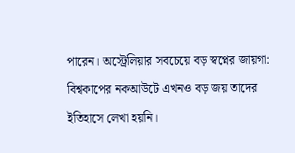পারেন। অস্ট্রেলিয়ার সবচেয়ে বড় স্বপ্নের জায়গা: বিশ্বকাপের নকআউটে এখনও বড় জয় তাদের ইতিহাসে লেখা হয়নি।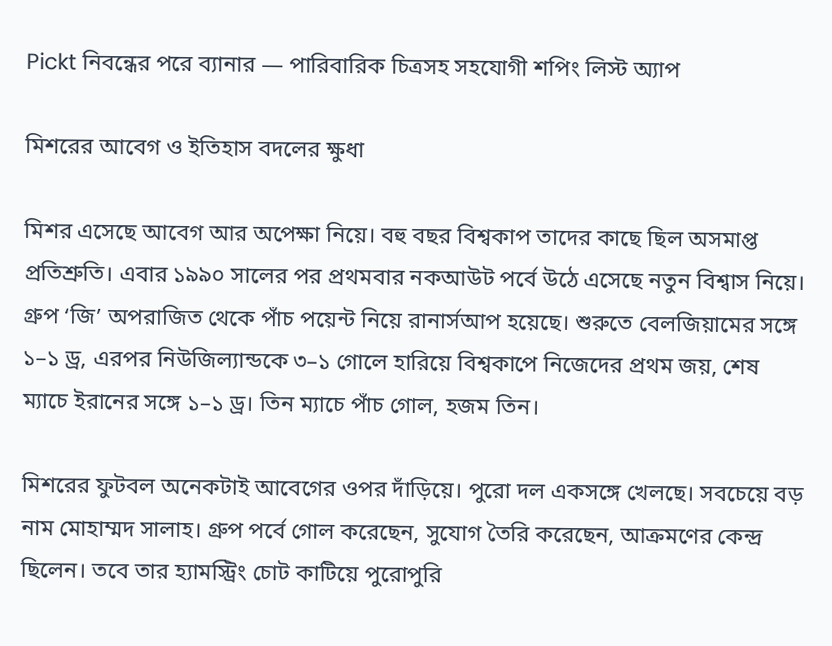Pickt নিবন্ধের পরে ব্যানার — পারিবারিক চিত্রসহ সহযোগী শপিং লিস্ট অ্যাপ

মিশরের আবেগ ও ইতিহাস বদলের ক্ষুধা

মিশর এসেছে আবেগ আর অপেক্ষা নিয়ে। বহু বছর বিশ্বকাপ তাদের কাছে ছিল অসমাপ্ত প্রতিশ্রুতি। এবার ১৯৯০ সালের পর প্রথমবার নকআউট পর্বে উঠে এসেছে নতুন বিশ্বাস নিয়ে। গ্রুপ ‘জি’ অপরাজিত থেকে পাঁচ পয়েন্ট নিয়ে রানার্সআপ হয়েছে। শুরুতে বেলজিয়ামের সঙ্গে ১–১ ড্র, এরপর নিউজিল্যান্ডকে ৩–১ গোলে হারিয়ে বিশ্বকাপে নিজেদের প্রথম জয়, শেষ ম্যাচে ইরানের সঙ্গে ১–১ ড্র। তিন ম্যাচে পাঁচ গোল, হজম তিন।

মিশরের ফুটবল অনেকটাই আবেগের ওপর দাঁড়িয়ে। পুরো দল একসঙ্গে খেলছে। সবচেয়ে বড় নাম মোহাম্মদ সালাহ। গ্রুপ পর্বে গোল করেছেন, সুযোগ তৈরি করেছেন, আক্রমণের কেন্দ্র ছিলেন। তবে তার হ্যামস্ট্রিং চোট কাটিয়ে পুরোপুরি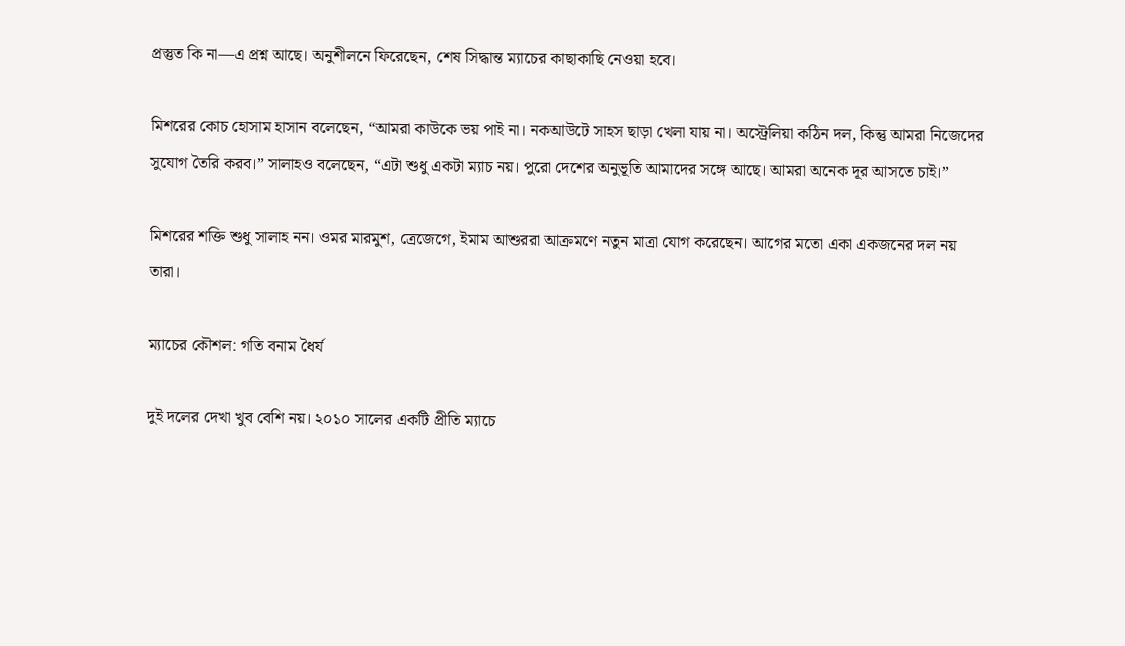প্রস্তুত কি না—এ প্রশ্ন আছে। অনুশীলনে ফিরেছেন, শেষ সিদ্ধান্ত ম্যাচের কাছাকাছি নেওয়া হবে।

মিশরের কোচ হোসাম হাসান বলেছেন, “আমরা কাউকে ভয় পাই না। নকআউটে সাহস ছাড়া খেলা যায় না। অস্ট্রেলিয়া কঠিন দল, কিন্তু আমরা নিজেদের সুযোগ তৈরি করব।” সালাহও বলেছেন, “এটা শুধু একটা ম্যাচ নয়। পুরো দেশের অনুভূতি আমাদের সঙ্গে আছে। আমরা অনেক দূর আসতে চাই।”

মিশরের শক্তি শুধু সালাহ নন। ওমর মারমুশ, ত্রেজেগে, ইমাম আশুররা আক্রমণে নতুন মাত্রা যোগ করেছেন। আগের মতো একা একজনের দল নয় তারা।

ম্যাচের কৌশল: গতি বনাম ধৈর্য

দুই দলের দেখা খুব বেশি নয়। ২০১০ সালের একটি প্রীতি ম্যাচে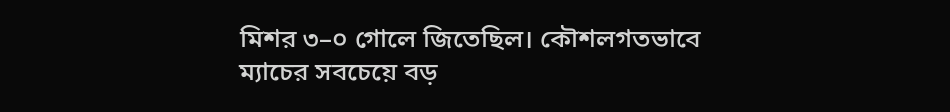মিশর ৩–০ গোলে জিতেছিল। কৌশলগতভাবে ম্যাচের সবচেয়ে বড়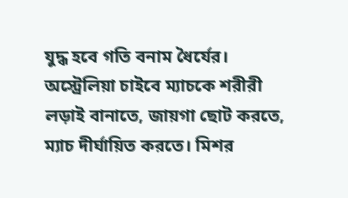যুদ্ধ হবে গতি বনাম ধৈর্যের। অস্ট্রেলিয়া চাইবে ম্যাচকে শরীরী লড়াই বানাতে, জায়গা ছোট করতে, ম্যাচ দীর্ঘায়িত করতে। মিশর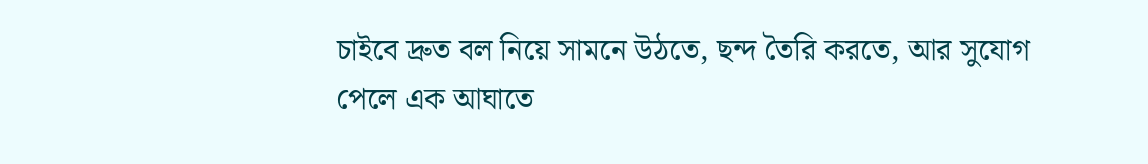চাইবে দ্রুত বল নিয়ে সামনে উঠতে, ছন্দ তৈরি করতে, আর সুযোগ পেলে এক আঘাতে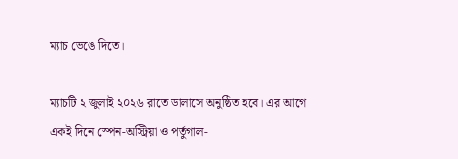ম্যাচ ভেঙে দিতে।

ম্যাচটি ২ জুলাই ২০২৬ রাতে ডালাসে অনুষ্ঠিত হবে। এর আগে একই দিনে স্পেন-অস্ট্রিয়া ও পর্তুগাল-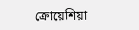ক্রোয়েশিয়া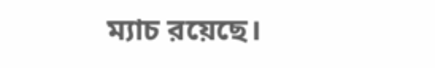ম্যাচ রয়েছে।